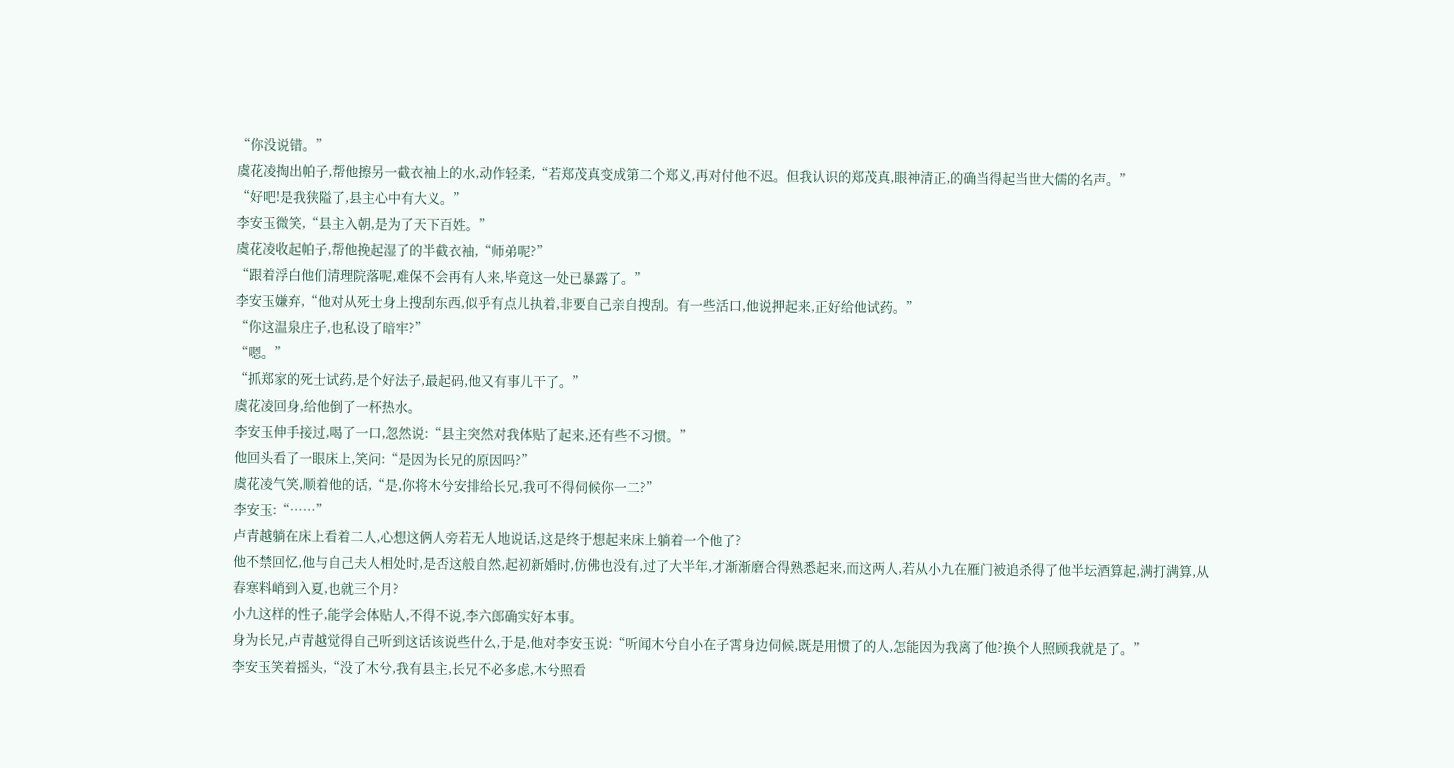“你没说错。”
虞花凌掏出帕子,帮他擦另一截衣袖上的水,动作轻柔,“若郑茂真变成第二个郑义,再对付他不迟。但我认识的郑茂真,眼神清正,的确当得起当世大儒的名声。”
“好吧!是我狭隘了,县主心中有大义。”
李安玉微笑,“县主入朝,是为了天下百姓。”
虞花凌收起帕子,帮他挽起湿了的半截衣袖,“师弟呢?”
“跟着浮白他们清理院落呢,难保不会再有人来,毕竟这一处已暴露了。”
李安玉嫌弃,“他对从死士身上搜刮东西,似乎有点儿执着,非要自己亲自搜刮。有一些活口,他说押起来,正好给他试药。”
“你这温泉庄子,也私设了暗牢?”
“嗯。”
“抓郑家的死士试药,是个好法子,最起码,他又有事儿干了。”
虞花凌回身,给他倒了一杯热水。
李安玉伸手接过,喝了一口,忽然说:“县主突然对我体贴了起来,还有些不习惯。”
他回头看了一眼床上,笑问:“是因为长兄的原因吗?”
虞花凌气笑,顺着他的话,“是,你将木兮安排给长兄,我可不得伺候你一二?”
李安玉:“……”
卢青越躺在床上看着二人,心想这俩人旁若无人地说话,这是终于想起来床上躺着一个他了?
他不禁回忆,他与自己夫人相处时,是否这般自然,起初新婚时,仿佛也没有,过了大半年,才渐渐磨合得熟悉起来,而这两人,若从小九在雁门被追杀得了他半坛酒算起,满打满算,从春寒料峭到入夏,也就三个月?
小九这样的性子,能学会体贴人,不得不说,李六郎确实好本事。
身为长兄,卢青越觉得自己听到这话该说些什么,于是,他对李安玉说:“听闻木兮自小在子霄身边伺候,既是用惯了的人,怎能因为我离了他?换个人照顾我就是了。”
李安玉笑着摇头,“没了木兮,我有县主,长兄不必多虑,木兮照看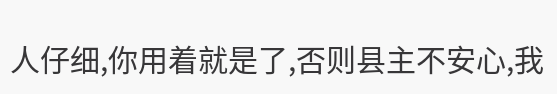人仔细,你用着就是了,否则县主不安心,我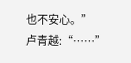也不安心。”
卢青越:“……”